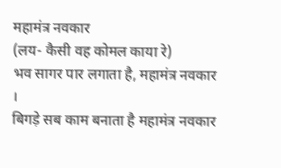महामंत्र नवकार
(लय- कैसी वह कोमल काया रे)
भव सागर पार लगाता है, महामंत्र नवकार ।
बिगड़े सब काम बनाता है महामंत्र नवकार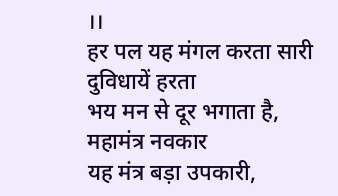।।
हर पल यह मंगल करता सारी दुविधायें हरता
भय मन से दूर भगाता है, महामंत्र नवकार
यह मंत्र बड़ा उपकारी,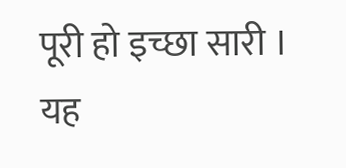पूरी हो इच्छा सारी ।
यह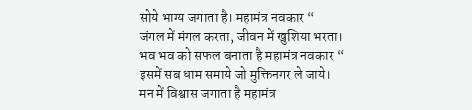सोये भाग्य जगाता है। महामंत्र नवकार “
जंगल में मंगल करता, जीवन में खुशिया भरता।
भव भव को सफल बनाता है महामंत्र नवकार “
इसमें सब धाम समाये जो मुक्तिनगर ले जाये।
मन में विश्वास जगाता है महामंत्र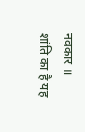नवकार ॥
शांति का है यह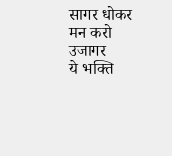सागर धोकर मन करो उजागर
ये भक्ति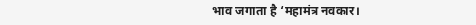भाव जगाता है ‘महामंत्र नवकार।